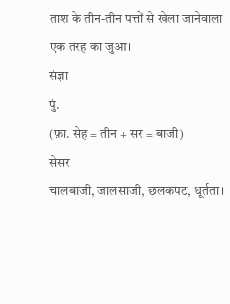ताश के तीन-तीन पत्तों से खेला जानेवाला एक तरह का जुआ।
संज्ञा
पुं.
(फ़ा. सेह = तीन + सर = बाजी)
सेसर
चालबाजी, जालसाजी, छलकपट, धूर्तता।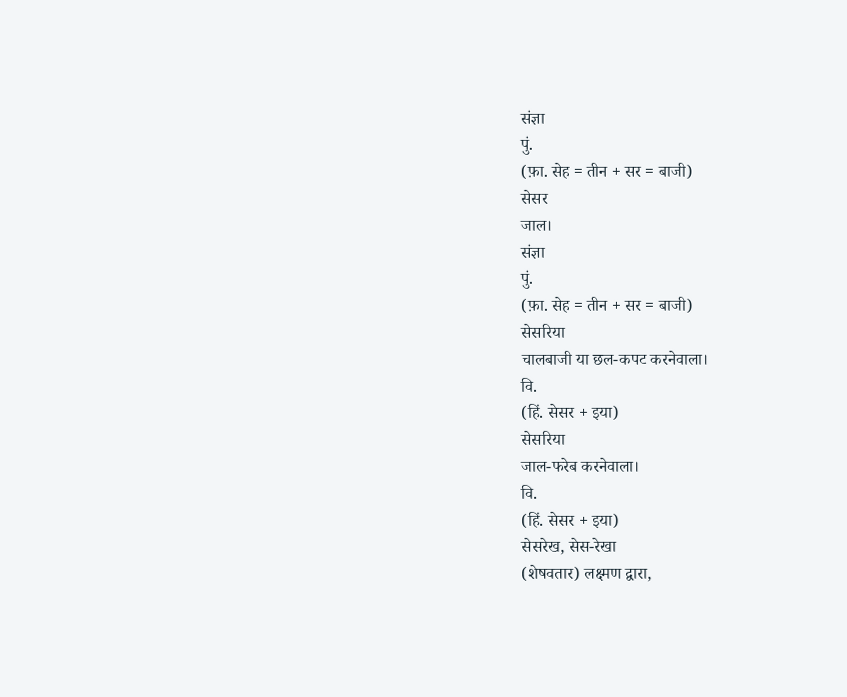संज्ञा
पुं.
(फ़ा. सेह = तीन + सर = बाजी)
सेसर
जाल।
संज्ञा
पुं.
(फ़ा. सेह = तीन + सर = बाजी)
सेसरिया
चालबाजी या छल-कपट करनेवाला।
वि.
(हिं. सेसर + इया)
सेसरिया
जाल-फरेब करनेवाला।
वि.
(हिं. सेसर + इया)
सेसरेख, सेस-रेखा
(शेषवतार) लक्ष्मण द्वारा,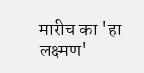मारीच का 'हा लक्ष्मण'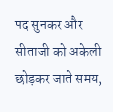पद सुनकर और सीताजी को अकेली छोड़कर जाते समय,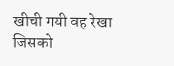खीची गयी वह रेखा जिसको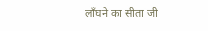लाँघने का सीता जी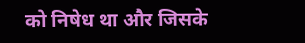को निषेध था और जिसके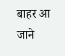बाहर आ जाने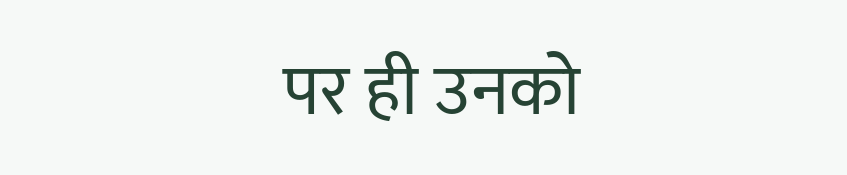पर ही उनको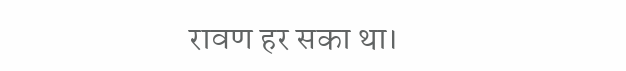रावण हर सका था।